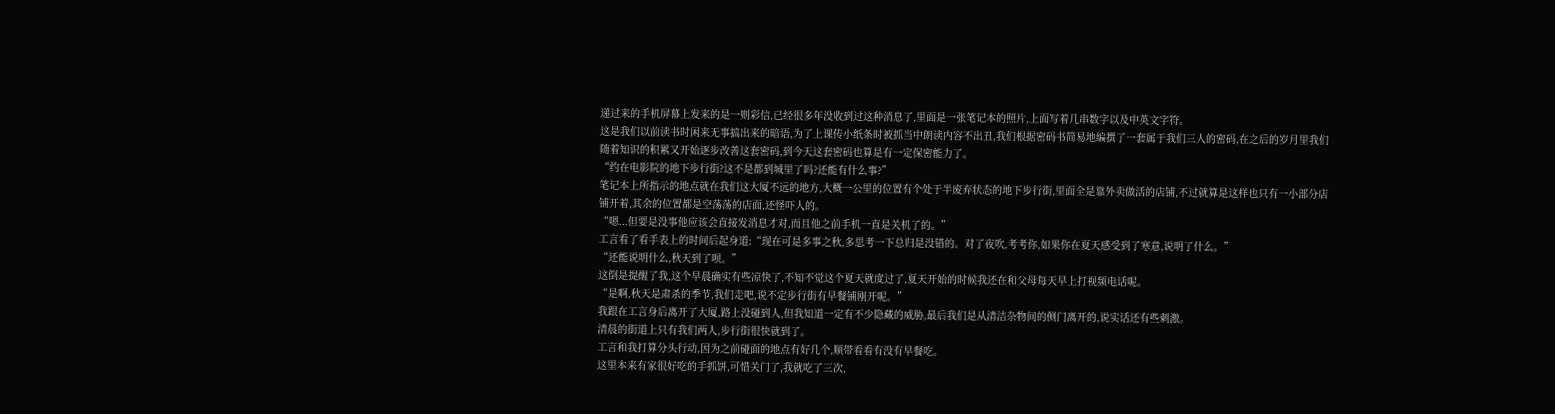递过来的手机屏幕上发来的是一则彩信,已经很多年没收到过这种消息了,里面是一张笔记本的照片,上面写着几串数字以及中英文字符。
这是我们以前读书时闲来无事搞出来的暗语,为了上课传小纸条时被抓当中朗读内容不出丑,我们根据密码书简易地编撰了一套属于我们三人的密码,在之后的岁月里我们随着知识的积累又开始逐步改善这套密码,到今天这套密码也算是有一定保密能力了。
“约在电影院的地下步行街?这不是都到城里了吗?还能有什么事?”
笔记本上所指示的地点就在我们这大厦不远的地方,大概一公里的位置有个处于半废弃状态的地下步行街,里面全是靠外卖做活的店铺,不过就算是这样也只有一小部分店铺开着,其余的位置都是空荡荡的店面,还怪吓人的。
“嗯...但要是没事他应该会直接发消息才对,而且他之前手机一直是关机了的。”
工言看了看手表上的时间后起身道:“现在可是多事之秋,多思考一下总归是没错的。对了夜吹,考考你,如果你在夏天感受到了寒意,说明了什么。”
“还能说明什么,秋天到了呗。”
这倒是提醒了我,这个早晨确实有些凉快了,不知不觉这个夏天就度过了,夏天开始的时候我还在和父母每天早上打视频电话呢。
“是啊,秋天是肃杀的季节,我们走吧,说不定步行街有早餐铺刚开呢。”
我跟在工言身后离开了大厦,路上没碰到人,但我知道一定有不少隐藏的威胁,最后我们是从清洁杂物间的侧门离开的,说实话还有些刺激。
清晨的街道上只有我们两人,步行街很快就到了。
工言和我打算分头行动,因为之前碰面的地点有好几个,顺带看看有没有早餐吃。
这里本来有家很好吃的手抓饼,可惜关门了,我就吃了三次,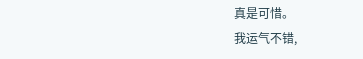真是可惜。
我运气不错,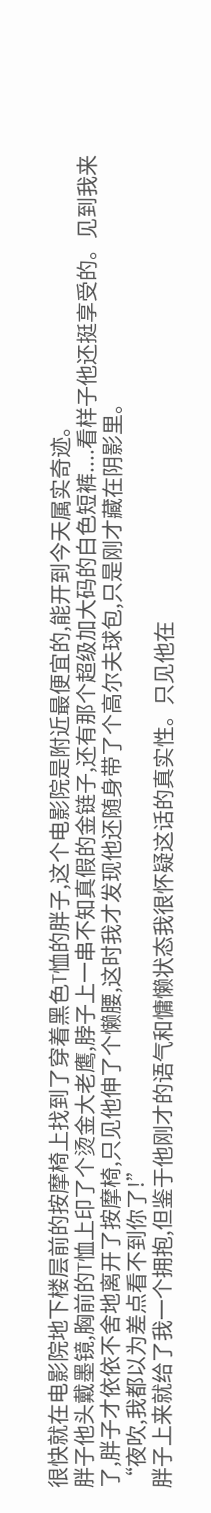很快就在电影院地下楼层前的按摩椅上找到了穿着黑色T恤的胖子,这个电影院是附近最便宜的,能开到今天属实奇迹。
胖子他头戴墨镜,胸前的T恤上印了个烫金大老鹰,脖子上一串不知真假的金链子,还有那个超级加大码的白色短裤....看样子他还挺享受的。见到我来了,胖子才依依不舍地离开了按摩椅,只见他伸了个懒腰,这时我才发现他还随身带了个高尔夫球包,只是刚才藏在阴影里。
“夜吹,我都以为差点看不到你了!”
胖子上来就给了我一个拥抱,但鉴于他刚才的语气和慵懒状态我很怀疑这话的真实性。只见他在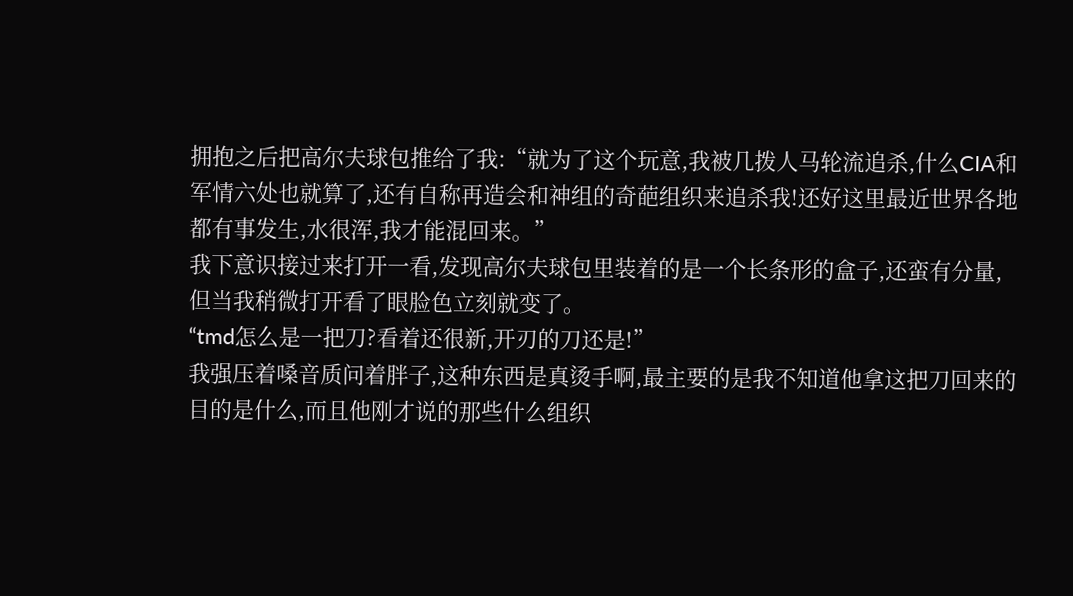拥抱之后把高尔夫球包推给了我:“就为了这个玩意,我被几拨人马轮流追杀,什么CIA和军情六处也就算了,还有自称再造会和神组的奇葩组织来追杀我!还好这里最近世界各地都有事发生,水很浑,我才能混回来。”
我下意识接过来打开一看,发现高尔夫球包里装着的是一个长条形的盒子,还蛮有分量,但当我稍微打开看了眼脸色立刻就变了。
“tmd怎么是一把刀?看着还很新,开刃的刀还是!”
我强压着嗓音质问着胖子,这种东西是真烫手啊,最主要的是我不知道他拿这把刀回来的目的是什么,而且他刚才说的那些什么组织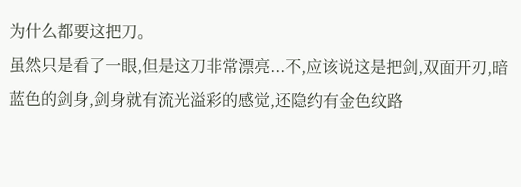为什么都要这把刀。
虽然只是看了一眼,但是这刀非常漂亮...不,应该说这是把剑,双面开刃,暗蓝色的剑身,剑身就有流光溢彩的感觉,还隐约有金色纹路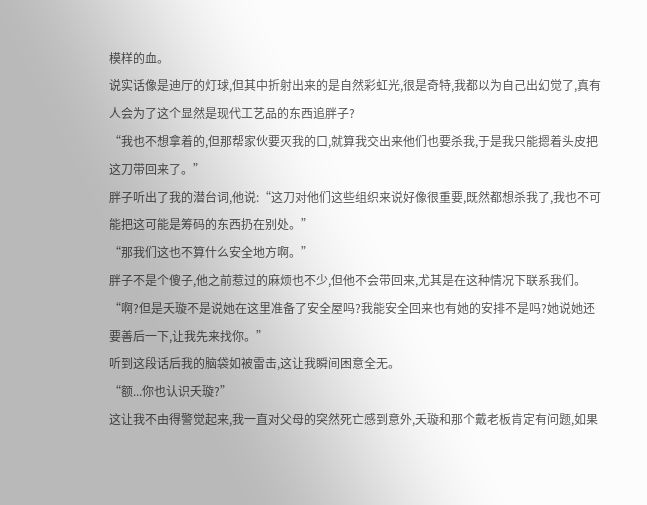模样的血。
说实话像是迪厅的灯球,但其中折射出来的是自然彩虹光,很是奇特,我都以为自己出幻觉了,真有人会为了这个显然是现代工艺品的东西追胖子?
“我也不想拿着的,但那帮家伙要灭我的口,就算我交出来他们也要杀我,于是我只能摁着头皮把这刀带回来了。”
胖子听出了我的潜台词,他说:“这刀对他们这些组织来说好像很重要,既然都想杀我了,我也不可能把这可能是筹码的东西扔在别处。”
“那我们这也不算什么安全地方啊。”
胖子不是个傻子,他之前惹过的麻烦也不少,但他不会带回来,尤其是在这种情况下联系我们。
“啊?但是夭璇不是说她在这里准备了安全屋吗?我能安全回来也有她的安排不是吗?她说她还要善后一下,让我先来找你。”
听到这段话后我的脑袋如被雷击,这让我瞬间困意全无。
“额...你也认识夭璇?”
这让我不由得警觉起来,我一直对父母的突然死亡感到意外,夭璇和那个戴老板肯定有问题,如果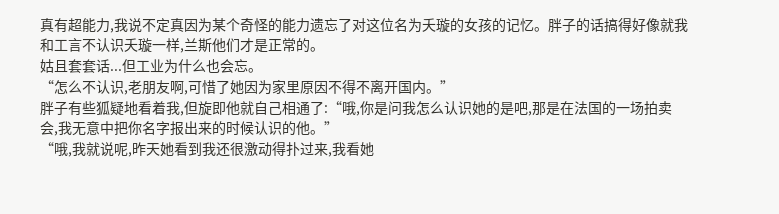真有超能力,我说不定真因为某个奇怪的能力遗忘了对这位名为夭璇的女孩的记忆。胖子的话搞得好像就我和工言不认识夭璇一样,兰斯他们才是正常的。
姑且套套话...但工业为什么也会忘。
“怎么不认识,老朋友啊,可惜了她因为家里原因不得不离开国内。”
胖子有些狐疑地看着我,但旋即他就自己相通了:“哦,你是问我怎么认识她的是吧,那是在法国的一场拍卖会,我无意中把你名字报出来的时候认识的他。”
“哦,我就说呢,昨天她看到我还很激动得扑过来,我看她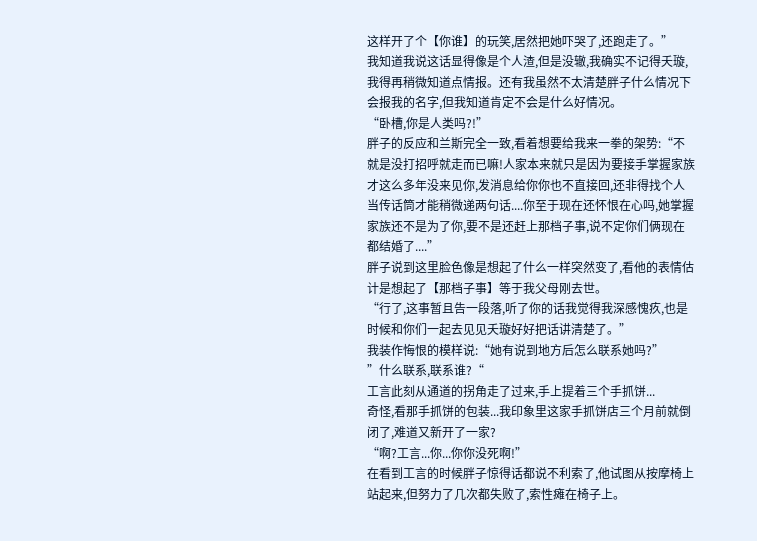这样开了个【你谁】的玩笑,居然把她吓哭了,还跑走了。”
我知道我说这话显得像是个人渣,但是没辙,我确实不记得夭璇,我得再稍微知道点情报。还有我虽然不太清楚胖子什么情况下会报我的名字,但我知道肯定不会是什么好情况。
“卧槽,你是人类吗?!”
胖子的反应和兰斯完全一致,看着想要给我来一拳的架势:“不就是没打招呼就走而已嘛!人家本来就只是因为要接手掌握家族才这么多年没来见你,发消息给你你也不直接回,还非得找个人当传话筒才能稍微递两句话....你至于现在还怀恨在心吗,她掌握家族还不是为了你,要不是还赶上那档子事,说不定你们俩现在都结婚了....”
胖子说到这里脸色像是想起了什么一样突然变了,看他的表情估计是想起了【那档子事】等于我父母刚去世。
“行了,这事暂且告一段落,听了你的话我觉得我深感愧疚,也是时候和你们一起去见见夭璇好好把话讲清楚了。”
我装作悔恨的模样说:“她有说到地方后怎么联系她吗?”
”什么联系,联系谁?“
工言此刻从通道的拐角走了过来,手上提着三个手抓饼...
奇怪,看那手抓饼的包装...我印象里这家手抓饼店三个月前就倒闭了,难道又新开了一家?
“啊?工言...你...你你没死啊!”
在看到工言的时候胖子惊得话都说不利索了,他试图从按摩椅上站起来,但努力了几次都失败了,索性瘫在椅子上。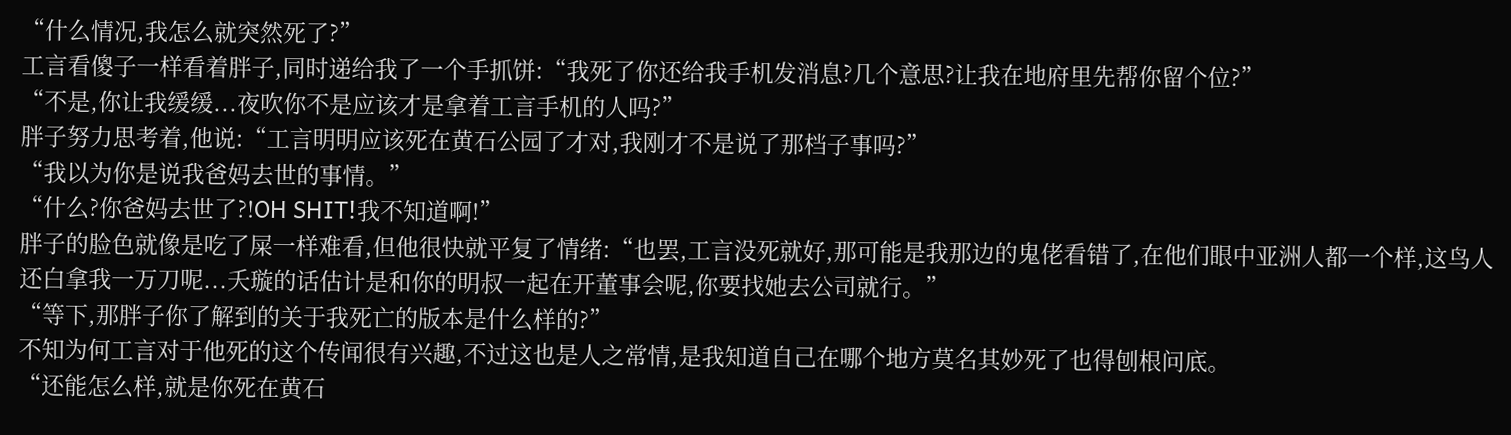“什么情况,我怎么就突然死了?”
工言看傻子一样看着胖子,同时递给我了一个手抓饼:“我死了你还给我手机发消息?几个意思?让我在地府里先帮你留个位?”
“不是,你让我缓缓...夜吹你不是应该才是拿着工言手机的人吗?”
胖子努力思考着,他说:“工言明明应该死在黄石公园了才对,我刚才不是说了那档子事吗?”
“我以为你是说我爸妈去世的事情。”
“什么?你爸妈去世了?!OH SHIT!我不知道啊!”
胖子的脸色就像是吃了屎一样难看,但他很快就平复了情绪:“也罢,工言没死就好,那可能是我那边的鬼佬看错了,在他们眼中亚洲人都一个样,这鸟人还白拿我一万刀呢...夭璇的话估计是和你的明叔一起在开董事会呢,你要找她去公司就行。”
“等下,那胖子你了解到的关于我死亡的版本是什么样的?”
不知为何工言对于他死的这个传闻很有兴趣,不过这也是人之常情,是我知道自己在哪个地方莫名其妙死了也得刨根问底。
“还能怎么样,就是你死在黄石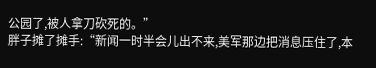公园了,被人拿刀砍死的。”
胖子摊了摊手:“新闻一时半会儿出不来,美军那边把消息压住了,本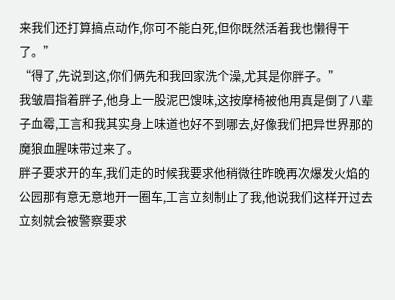来我们还打算搞点动作,你可不能白死,但你既然活着我也懒得干了。”
“得了,先说到这,你们俩先和我回家洗个澡,尤其是你胖子。”
我皱眉指着胖子,他身上一股泥巴馊味,这按摩椅被他用真是倒了八辈子血霉,工言和我其实身上味道也好不到哪去,好像我们把异世界那的魔狼血腥味带过来了。
胖子要求开的车,我们走的时候我要求他稍微往昨晚再次爆发火焰的公园那有意无意地开一圈车,工言立刻制止了我,他说我们这样开过去立刻就会被警察要求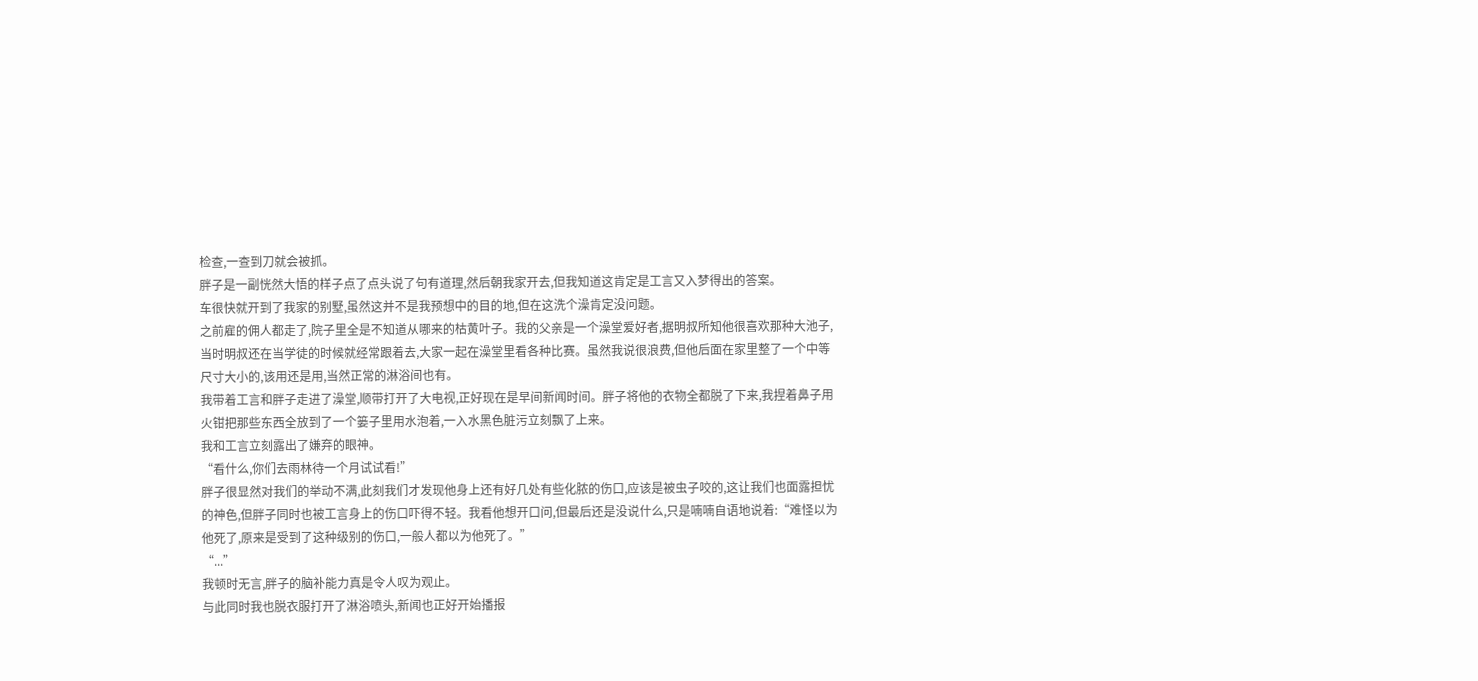检查,一查到刀就会被抓。
胖子是一副恍然大悟的样子点了点头说了句有道理,然后朝我家开去,但我知道这肯定是工言又入梦得出的答案。
车很快就开到了我家的别墅,虽然这并不是我预想中的目的地,但在这洗个澡肯定没问题。
之前雇的佣人都走了,院子里全是不知道从哪来的枯黄叶子。我的父亲是一个澡堂爱好者,据明叔所知他很喜欢那种大池子,当时明叔还在当学徒的时候就经常跟着去,大家一起在澡堂里看各种比赛。虽然我说很浪费,但他后面在家里整了一个中等尺寸大小的,该用还是用,当然正常的淋浴间也有。
我带着工言和胖子走进了澡堂,顺带打开了大电视,正好现在是早间新闻时间。胖子将他的衣物全都脱了下来,我捏着鼻子用火钳把那些东西全放到了一个篓子里用水泡着,一入水黑色脏污立刻飘了上来。
我和工言立刻露出了嫌弃的眼神。
“看什么,你们去雨林待一个月试试看!”
胖子很显然对我们的举动不满,此刻我们才发现他身上还有好几处有些化脓的伤口,应该是被虫子咬的,这让我们也面露担忧的神色,但胖子同时也被工言身上的伤口吓得不轻。我看他想开口问,但最后还是没说什么,只是喃喃自语地说着:“难怪以为他死了,原来是受到了这种级别的伤口,一般人都以为他死了。”
“...”
我顿时无言,胖子的脑补能力真是令人叹为观止。
与此同时我也脱衣服打开了淋浴喷头,新闻也正好开始播报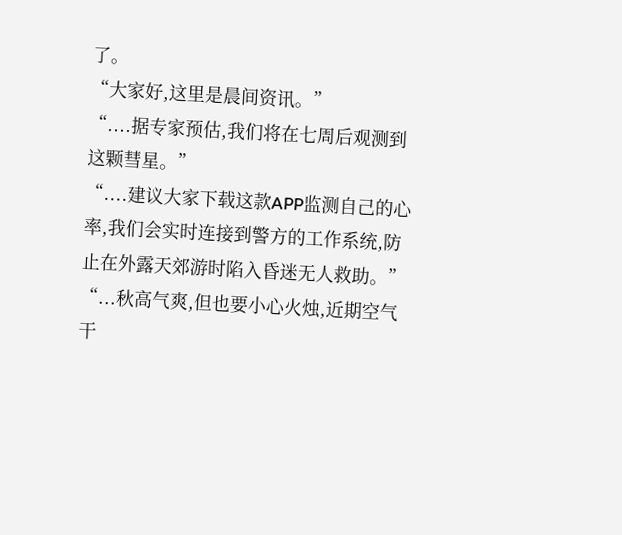了。
“大家好,这里是晨间资讯。”
“....据专家预估,我们将在七周后观测到这颗彗星。”
“....建议大家下载这款APP监测自己的心率,我们会实时连接到警方的工作系统,防止在外露天郊游时陷入昏迷无人救助。”
“...秋高气爽,但也要小心火烛,近期空气干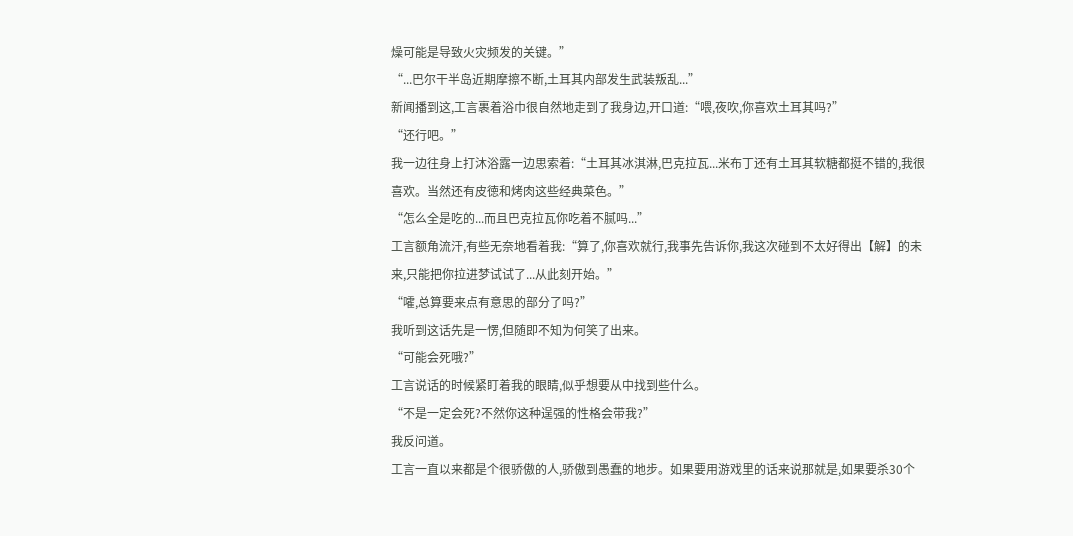燥可能是导致火灾频发的关键。”
“...巴尔干半岛近期摩擦不断,土耳其内部发生武装叛乱...”
新闻播到这,工言裹着浴巾很自然地走到了我身边,开口道:“喂,夜吹,你喜欢土耳其吗?”
“还行吧。”
我一边往身上打沐浴露一边思索着:“土耳其冰淇淋,巴克拉瓦...米布丁还有土耳其软糖都挺不错的,我很喜欢。当然还有皮徳和烤肉这些经典菜色。”
“怎么全是吃的...而且巴克拉瓦你吃着不腻吗...”
工言额角流汗,有些无奈地看着我:“算了,你喜欢就行,我事先告诉你,我这次碰到不太好得出【解】的未来,只能把你拉进梦试试了...从此刻开始。”
“嚯,总算要来点有意思的部分了吗?”
我听到这话先是一愣,但随即不知为何笑了出来。
“可能会死哦?”
工言说话的时候紧盯着我的眼睛,似乎想要从中找到些什么。
“不是一定会死?不然你这种逞强的性格会带我?”
我反问道。
工言一直以来都是个很骄傲的人,骄傲到愚蠢的地步。如果要用游戏里的话来说那就是,如果要杀30个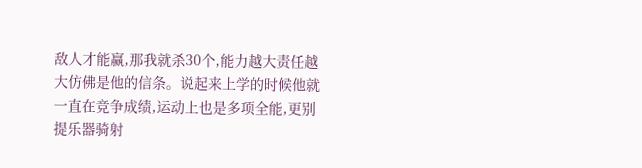敌人才能赢,那我就杀30个,能力越大责任越大仿佛是他的信条。说起来上学的时候他就一直在竞争成绩,运动上也是多项全能,更别提乐器骑射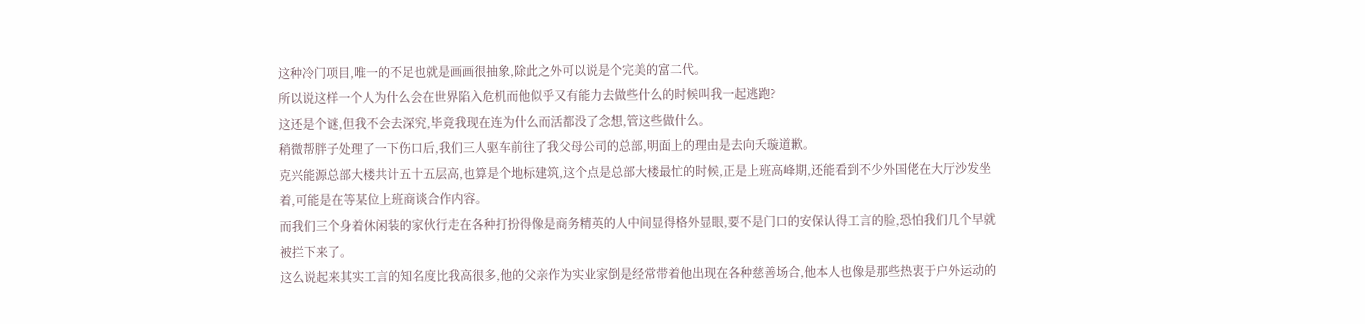这种冷门项目,唯一的不足也就是画画很抽象,除此之外可以说是个完美的富二代。
所以说这样一个人为什么会在世界陷入危机而他似乎又有能力去做些什么的时候叫我一起逃跑?
这还是个谜,但我不会去深究,毕竟我现在连为什么而活都没了念想,管这些做什么。
稍微帮胖子处理了一下伤口后,我们三人驱车前往了我父母公司的总部,明面上的理由是去向夭璇道歉。
克兴能源总部大楼共计五十五层高,也算是个地标建筑,这个点是总部大楼最忙的时候,正是上班高峰期,还能看到不少外国佬在大厅沙发坐着,可能是在等某位上班商谈合作内容。
而我们三个身着休闲装的家伙行走在各种打扮得像是商务精英的人中间显得格外显眼,要不是门口的安保认得工言的脸,恐怕我们几个早就被拦下来了。
这么说起来其实工言的知名度比我高很多,他的父亲作为实业家倒是经常带着他出现在各种慈善场合,他本人也像是那些热衷于户外运动的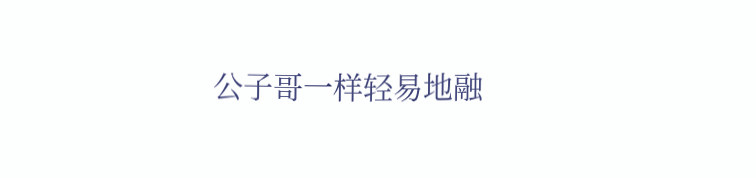公子哥一样轻易地融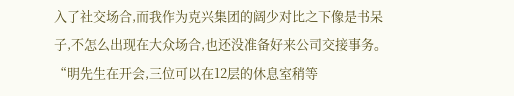入了社交场合,而我作为克兴集团的阔少对比之下像是书呆子,不怎么出现在大众场合,也还没准备好来公司交接事务。
“明先生在开会,三位可以在12层的休息室稍等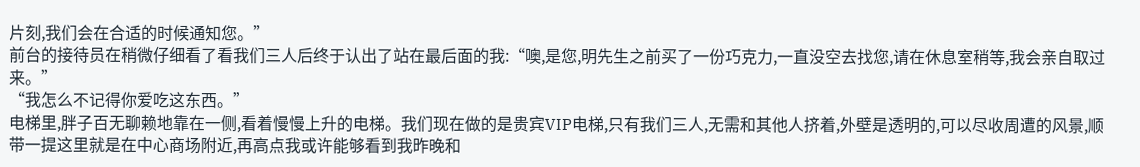片刻,我们会在合适的时候通知您。”
前台的接待员在稍微仔细看了看我们三人后终于认出了站在最后面的我:“噢,是您,明先生之前买了一份巧克力,一直没空去找您,请在休息室稍等,我会亲自取过来。”
“我怎么不记得你爱吃这东西。”
电梯里,胖子百无聊赖地靠在一侧,看着慢慢上升的电梯。我们现在做的是贵宾VIP电梯,只有我们三人,无需和其他人挤着,外壁是透明的,可以尽收周遭的风景,顺带一提这里就是在中心商场附近,再高点我或许能够看到我昨晚和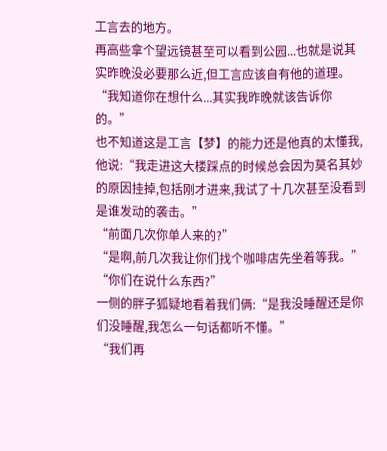工言去的地方。
再高些拿个望远镜甚至可以看到公园...也就是说其实昨晚没必要那么近,但工言应该自有他的道理。
“我知道你在想什么...其实我昨晚就该告诉你的。”
也不知道这是工言【梦】的能力还是他真的太懂我,他说:“我走进这大楼踩点的时候总会因为莫名其妙的原因挂掉,包括刚才进来,我试了十几次甚至没看到是谁发动的袭击。”
“前面几次你单人来的?”
“是啊,前几次我让你们找个咖啡店先坐着等我。”
“你们在说什么东西?”
一侧的胖子狐疑地看着我们俩:“是我没睡醒还是你们没睡醒,我怎么一句话都听不懂。”
“我们再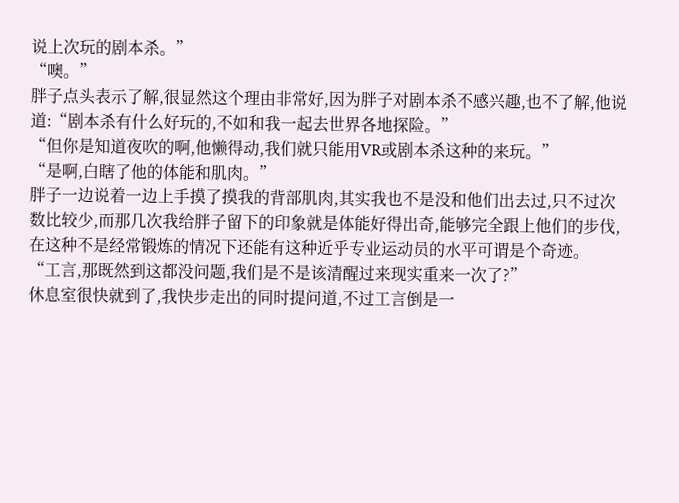说上次玩的剧本杀。”
“噢。”
胖子点头表示了解,很显然这个理由非常好,因为胖子对剧本杀不感兴趣,也不了解,他说道:“剧本杀有什么好玩的,不如和我一起去世界各地探险。”
“但你是知道夜吹的啊,他懒得动,我们就只能用VR或剧本杀这种的来玩。”
“是啊,白瞎了他的体能和肌肉。”
胖子一边说着一边上手摸了摸我的背部肌肉,其实我也不是没和他们出去过,只不过次数比较少,而那几次我给胖子留下的印象就是体能好得出奇,能够完全跟上他们的步伐,在这种不是经常锻炼的情况下还能有这种近乎专业运动员的水平可谓是个奇迹。
“工言,那既然到这都没问题,我们是不是该清醒过来现实重来一次了?”
休息室很快就到了,我快步走出的同时提问道,不过工言倒是一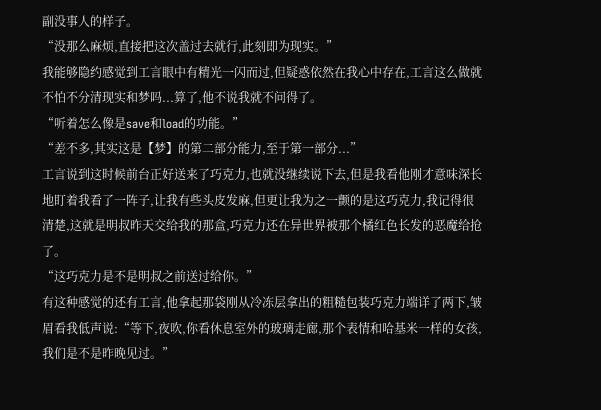副没事人的样子。
“没那么麻烦,直接把这次盖过去就行,此刻即为现实。”
我能够隐约感觉到工言眼中有精光一闪而过,但疑惑依然在我心中存在,工言这么做就不怕不分清现实和梦吗...算了,他不说我就不问得了。
“听着怎么像是save和load的功能。”
“差不多,其实这是【梦】的第二部分能力,至于第一部分...”
工言说到这时候前台正好送来了巧克力,也就没继续说下去,但是我看他刚才意味深长地盯着我看了一阵子,让我有些头皮发麻,但更让我为之一颤的是这巧克力,我记得很清楚,这就是明叔昨天交给我的那盒,巧克力还在异世界被那个橘红色长发的恶魔给抢了。
“这巧克力是不是明叔之前送过给你。”
有这种感觉的还有工言,他拿起那袋刚从冷冻层拿出的粗糙包装巧克力端详了两下,皱眉看我低声说:“等下,夜吹,你看休息室外的玻璃走廊,那个表情和哈基米一样的女孩,我们是不是昨晚见过。”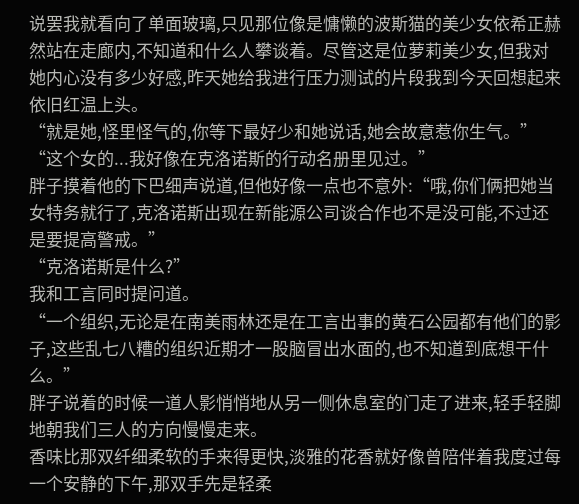说罢我就看向了单面玻璃,只见那位像是慵懒的波斯猫的美少女依希正赫然站在走廊内,不知道和什么人攀谈着。尽管这是位萝莉美少女,但我对她内心没有多少好感,昨天她给我进行压力测试的片段我到今天回想起来依旧红温上头。
“就是她,怪里怪气的,你等下最好少和她说话,她会故意惹你生气。”
“这个女的...我好像在克洛诺斯的行动名册里见过。”
胖子摸着他的下巴细声说道,但他好像一点也不意外:“哦,你们俩把她当女特务就行了,克洛诺斯出现在新能源公司谈合作也不是没可能,不过还是要提高警戒。”
“克洛诺斯是什么?”
我和工言同时提问道。
“一个组织,无论是在南美雨林还是在工言出事的黄石公园都有他们的影子,这些乱七八糟的组织近期才一股脑冒出水面的,也不知道到底想干什么。”
胖子说着的时候一道人影悄悄地从另一侧休息室的门走了进来,轻手轻脚地朝我们三人的方向慢慢走来。
香味比那双纤细柔软的手来得更快,淡雅的花香就好像曾陪伴着我度过每一个安静的下午,那双手先是轻柔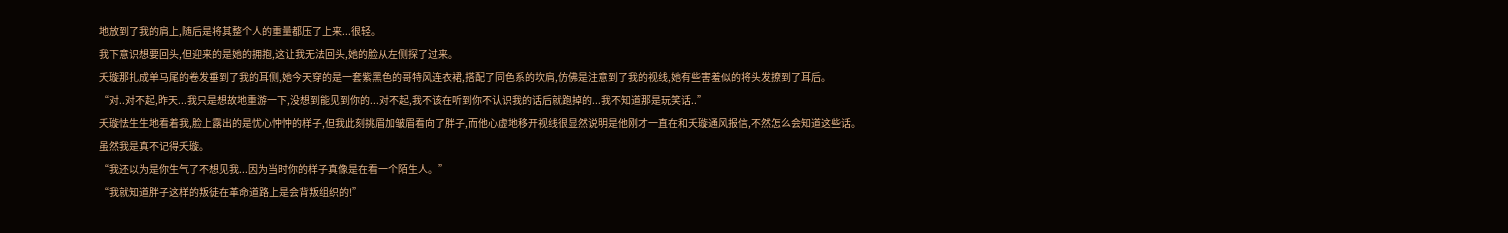地放到了我的肩上,随后是将其整个人的重量都压了上来...很轻。
我下意识想要回头,但迎来的是她的拥抱,这让我无法回头,她的脸从左侧探了过来。
夭璇那扎成单马尾的卷发垂到了我的耳侧,她今天穿的是一套紫黑色的哥特风连衣裙,搭配了同色系的坎肩,仿佛是注意到了我的视线,她有些害羞似的将头发撩到了耳后。
“对..对不起,昨天...我只是想故地重游一下,没想到能见到你的...对不起,我不该在听到你不认识我的话后就跑掉的...我不知道那是玩笑话..”
夭璇怯生生地看着我,脸上露出的是忧心忡忡的样子,但我此刻挑眉加皱眉看向了胖子,而他心虚地移开视线很显然说明是他刚才一直在和夭璇通风报信,不然怎么会知道这些话。
虽然我是真不记得夭璇。
“我还以为是你生气了不想见我...因为当时你的样子真像是在看一个陌生人。”
“我就知道胖子这样的叛徒在革命道路上是会背叛组织的!”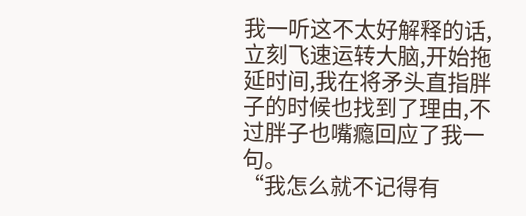我一听这不太好解释的话,立刻飞速运转大脑,开始拖延时间,我在将矛头直指胖子的时候也找到了理由,不过胖子也嘴瘾回应了我一句。
“我怎么就不记得有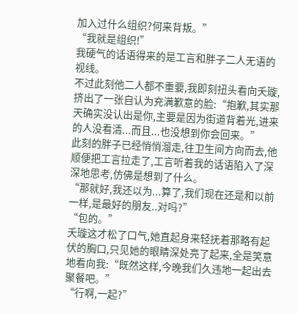加入过什么组织?何来背叛。”
“我就是组织!”
我硬气的话语得来的是工言和胖子二人无语的视线。
不过此刻他二人都不重要,我即刻扭头看向夭璇,挤出了一张自认为充满歉意的脸:“抱歉,其实那天确实没认出是你,主要是因为街道背着光,进来的人没看清...而且...也没想到你会回来。”
此刻的胖子已经悄悄溜走,往卫生间方向而去,他顺便把工言拉走了,工言听着我的话语陷入了深深地思考,仿佛是想到了什么。
“那就好,我还以为...算了,我们现在还是和以前一样,是最好的朋友..对吗?”
“包的。”
夭璇这才松了口气,她直起身来轻抚着那略有起伏的胸口,只见她的眼睛深处亮了起来,全是笑意地看向我:“既然这样,今晚我们久违地一起出去聚餐吧。”
“行啊,一起?”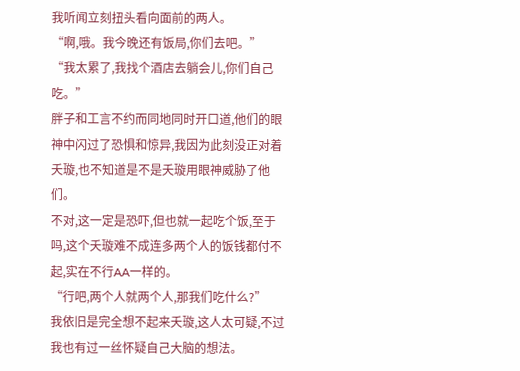我听闻立刻扭头看向面前的两人。
“啊,哦。我今晚还有饭局,你们去吧。”
“我太累了,我找个酒店去躺会儿,你们自己吃。”
胖子和工言不约而同地同时开口道,他们的眼神中闪过了恐惧和惊异,我因为此刻没正对着夭璇,也不知道是不是夭璇用眼神威胁了他们。
不对,这一定是恐吓,但也就一起吃个饭,至于吗,这个夭璇难不成连多两个人的饭钱都付不起,实在不行AA一样的。
“行吧,两个人就两个人,那我们吃什么?”
我依旧是完全想不起来夭璇,这人太可疑,不过我也有过一丝怀疑自己大脑的想法。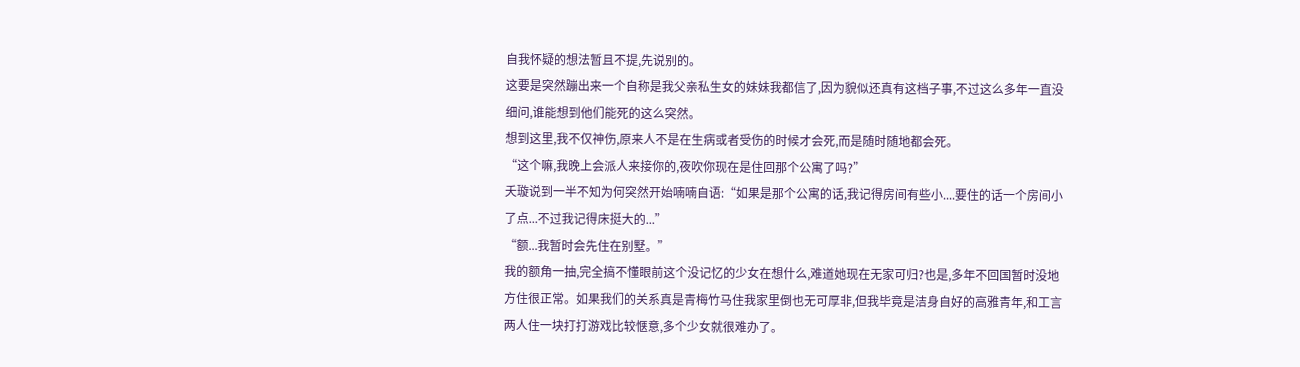自我怀疑的想法暂且不提,先说别的。
这要是突然蹦出来一个自称是我父亲私生女的妹妹我都信了,因为貌似还真有这档子事,不过这么多年一直没细问,谁能想到他们能死的这么突然。
想到这里,我不仅神伤,原来人不是在生病或者受伤的时候才会死,而是随时随地都会死。
“这个嘛,我晚上会派人来接你的,夜吹你现在是住回那个公寓了吗?”
夭璇说到一半不知为何突然开始喃喃自语:“如果是那个公寓的话,我记得房间有些小....要住的话一个房间小了点...不过我记得床挺大的...”
“额...我暂时会先住在别墅。”
我的额角一抽,完全搞不懂眼前这个没记忆的少女在想什么,难道她现在无家可归?也是,多年不回国暂时没地方住很正常。如果我们的关系真是青梅竹马住我家里倒也无可厚非,但我毕竟是洁身自好的高雅青年,和工言两人住一块打打游戏比较惬意,多个少女就很难办了。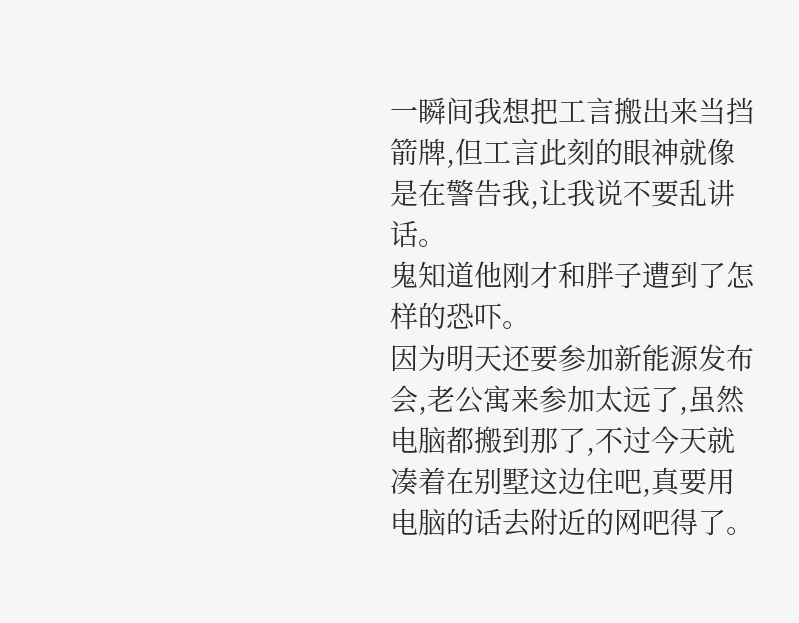一瞬间我想把工言搬出来当挡箭牌,但工言此刻的眼神就像是在警告我,让我说不要乱讲话。
鬼知道他刚才和胖子遭到了怎样的恐吓。
因为明天还要参加新能源发布会,老公寓来参加太远了,虽然电脑都搬到那了,不过今天就凑着在别墅这边住吧,真要用电脑的话去附近的网吧得了。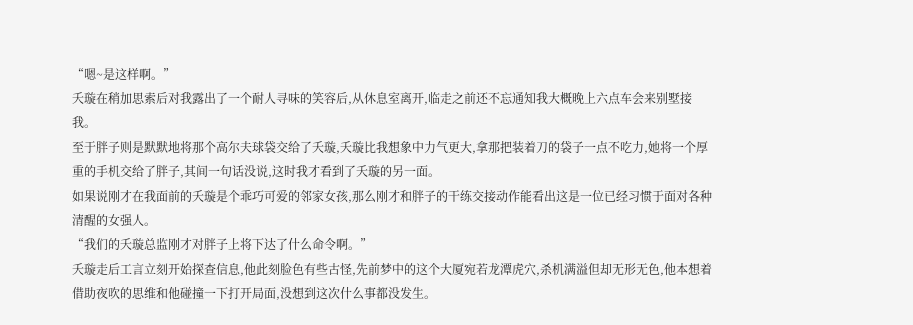“嗯~是这样啊。”
夭璇在稍加思索后对我露出了一个耐人寻味的笑容后,从休息室离开,临走之前还不忘通知我大概晚上六点车会来别墅接我。
至于胖子则是默默地将那个高尔夫球袋交给了夭璇,夭璇比我想象中力气更大,拿那把装着刀的袋子一点不吃力,她将一个厚重的手机交给了胖子,其间一句话没说,这时我才看到了夭璇的另一面。
如果说刚才在我面前的夭璇是个乖巧可爱的邻家女孩,那么刚才和胖子的干练交接动作能看出这是一位已经习惯于面对各种清醒的女强人。
“我们的夭璇总监刚才对胖子上将下达了什么命令啊。”
夭璇走后工言立刻开始探查信息,他此刻脸色有些古怪,先前梦中的这个大厦宛若龙潭虎穴,杀机满溢但却无形无色,他本想着借助夜吹的思维和他碰撞一下打开局面,没想到这次什么事都没发生。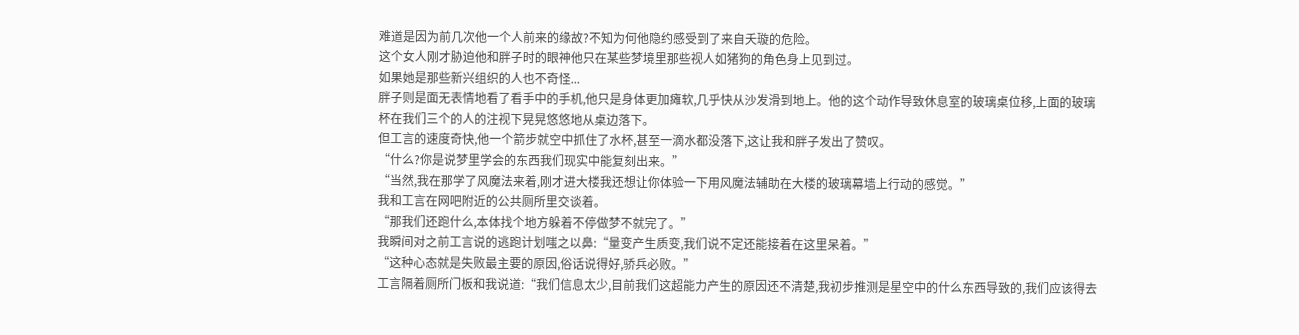难道是因为前几次他一个人前来的缘故?不知为何他隐约感受到了来自夭璇的危险。
这个女人刚才胁迫他和胖子时的眼神他只在某些梦境里那些视人如猪狗的角色身上见到过。
如果她是那些新兴组织的人也不奇怪...
胖子则是面无表情地看了看手中的手机,他只是身体更加瘫软,几乎快从沙发滑到地上。他的这个动作导致休息室的玻璃桌位移,上面的玻璃杯在我们三个的人的注视下晃晃悠悠地从桌边落下。
但工言的速度奇快,他一个箭步就空中抓住了水杯,甚至一滴水都没落下,这让我和胖子发出了赞叹。
“什么?你是说梦里学会的东西我们现实中能复刻出来。”
“当然,我在那学了风魔法来着,刚才进大楼我还想让你体验一下用风魔法辅助在大楼的玻璃幕墙上行动的感觉。”
我和工言在网吧附近的公共厕所里交谈着。
“那我们还跑什么,本体找个地方躲着不停做梦不就完了。”
我瞬间对之前工言说的逃跑计划嗤之以鼻:“量变产生质变,我们说不定还能接着在这里呆着。”
“这种心态就是失败最主要的原因,俗话说得好,骄兵必败。”
工言隔着厕所门板和我说道:“我们信息太少,目前我们这超能力产生的原因还不清楚,我初步推测是星空中的什么东西导致的,我们应该得去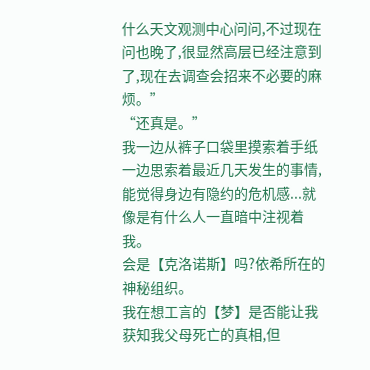什么天文观测中心问问,不过现在问也晚了,很显然高层已经注意到了,现在去调查会招来不必要的麻烦。”
“还真是。”
我一边从裤子口袋里摸索着手纸一边思索着最近几天发生的事情,能觉得身边有隐约的危机感...就像是有什么人一直暗中注视着我。
会是【克洛诺斯】吗?依希所在的神秘组织。
我在想工言的【梦】是否能让我获知我父母死亡的真相,但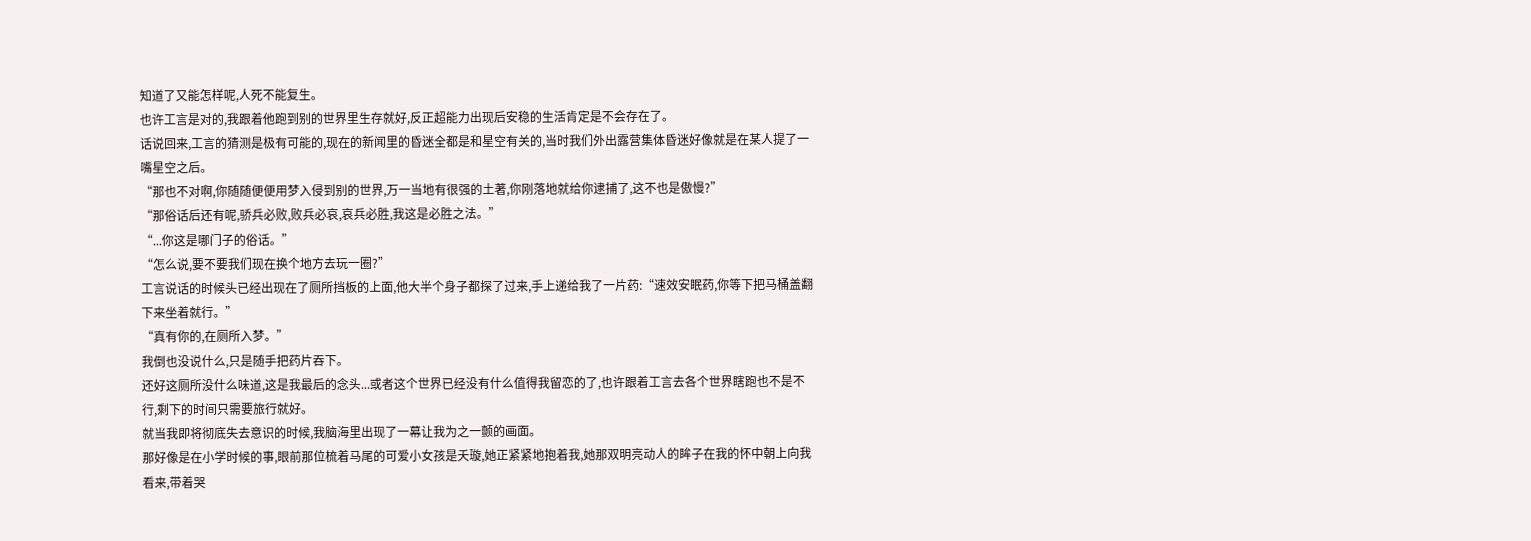知道了又能怎样呢,人死不能复生。
也许工言是对的,我跟着他跑到别的世界里生存就好,反正超能力出现后安稳的生活肯定是不会存在了。
话说回来,工言的猜测是极有可能的,现在的新闻里的昏迷全都是和星空有关的,当时我们外出露营集体昏迷好像就是在某人提了一嘴星空之后。
“那也不对啊,你随随便便用梦入侵到别的世界,万一当地有很强的土著,你刚落地就给你逮捕了,这不也是傲慢?”
“那俗话后还有呢,骄兵必败,败兵必哀,哀兵必胜,我这是必胜之法。”
“...你这是哪门子的俗话。”
“怎么说,要不要我们现在换个地方去玩一圈?”
工言说话的时候头已经出现在了厕所挡板的上面,他大半个身子都探了过来,手上递给我了一片药:“速效安眠药,你等下把马桶盖翻下来坐着就行。”
“真有你的,在厕所入梦。”
我倒也没说什么,只是随手把药片吞下。
还好这厕所没什么味道,这是我最后的念头...或者这个世界已经没有什么值得我留恋的了,也许跟着工言去各个世界瞎跑也不是不行,剩下的时间只需要旅行就好。
就当我即将彻底失去意识的时候,我脑海里出现了一幕让我为之一颤的画面。
那好像是在小学时候的事,眼前那位梳着马尾的可爱小女孩是夭璇,她正紧紧地抱着我,她那双明亮动人的眸子在我的怀中朝上向我看来,带着哭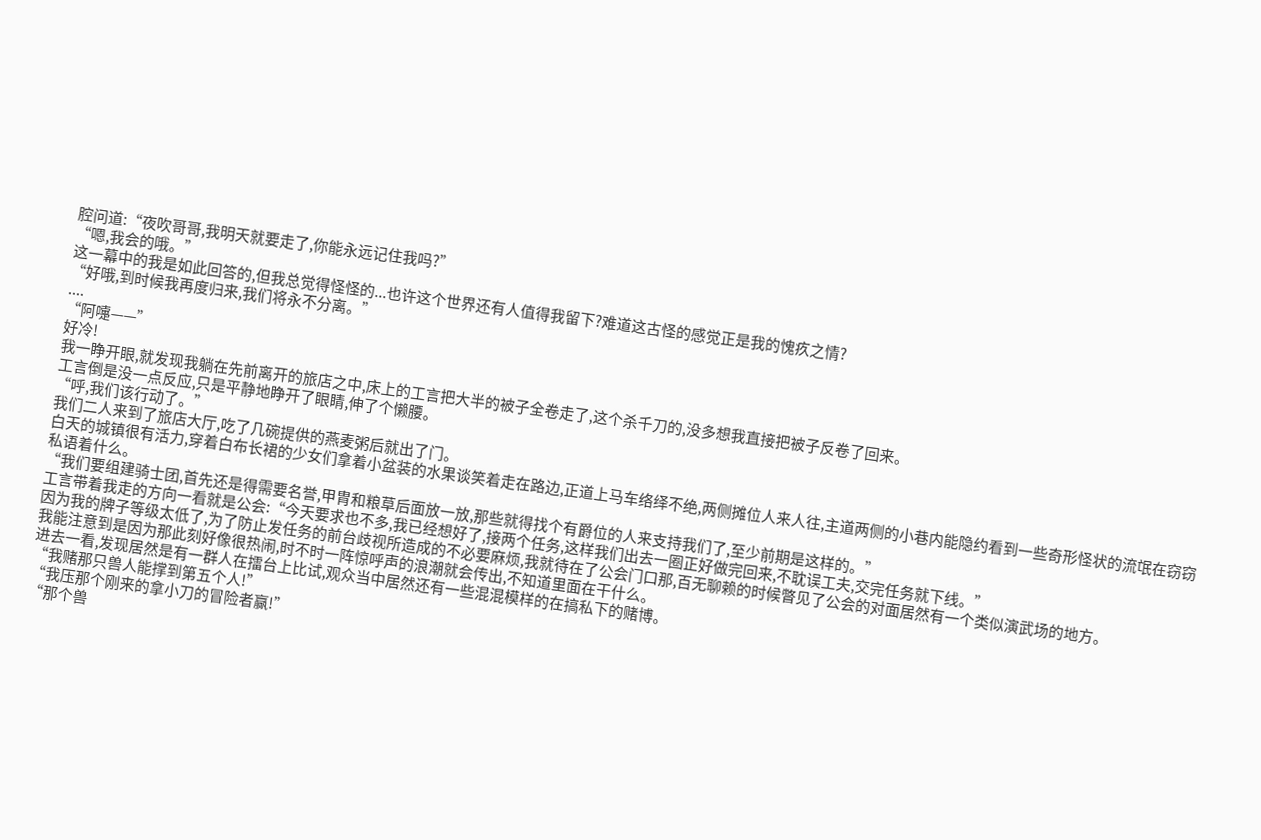腔问道:“夜吹哥哥,我明天就要走了,你能永远记住我吗?”
“嗯,我会的哦。”
这一幕中的我是如此回答的,但我总觉得怪怪的...也许这个世界还有人值得我留下?难道这古怪的感觉正是我的愧疚之情?
“好哦,到时候我再度归来,我们将永不分离。”
....
“阿嚏——”
好冷!
我一睁开眼,就发现我躺在先前离开的旅店之中,床上的工言把大半的被子全卷走了,这个杀千刀的,没多想我直接把被子反卷了回来。
工言倒是没一点反应,只是平静地睁开了眼睛,伸了个懒腰。
“呼,我们该行动了。”
我们二人来到了旅店大厅,吃了几碗提供的燕麦粥后就出了门。
白天的城镇很有活力,穿着白布长裙的少女们拿着小盆装的水果谈笑着走在路边,正道上马车络绎不绝,两侧摊位人来人往,主道两侧的小巷内能隐约看到一些奇形怪状的流氓在窃窃私语着什么。
“我们要组建骑士团,首先还是得需要名誉,甲胄和粮草后面放一放,那些就得找个有爵位的人来支持我们了,至少前期是这样的。”
工言带着我走的方向一看就是公会:“今天要求也不多,我已经想好了,接两个任务,这样我们出去一圈正好做完回来,不耽误工夫,交完任务就下线。”
因为我的牌子等级太低了,为了防止发任务的前台歧视所造成的不必要麻烦,我就待在了公会门口那,百无聊赖的时候瞥见了公会的对面居然有一个类似演武场的地方。
我能注意到是因为那此刻好像很热闹,时不时一阵惊呼声的浪潮就会传出,不知道里面在干什么。
进去一看,发现居然是有一群人在擂台上比试,观众当中居然还有一些混混模样的在搞私下的赌博。
“我赌那只兽人能撑到第五个人!”
“我压那个刚来的拿小刀的冒险者赢!”
“那个兽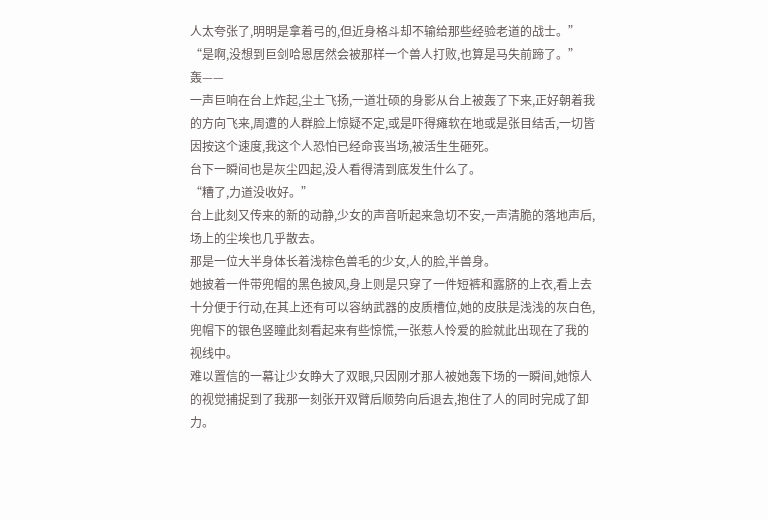人太夸张了,明明是拿着弓的,但近身格斗却不输给那些经验老道的战士。”
“是啊,没想到巨剑哈恩居然会被那样一个兽人打败,也算是马失前蹄了。”
轰——
一声巨响在台上炸起,尘土飞扬,一道壮硕的身影从台上被轰了下来,正好朝着我的方向飞来,周遭的人群脸上惊疑不定,或是吓得瘫软在地或是张目结舌,一切皆因按这个速度,我这个人恐怕已经命丧当场,被活生生砸死。
台下一瞬间也是灰尘四起,没人看得清到底发生什么了。
“糟了,力道没收好。”
台上此刻又传来的新的动静,少女的声音听起来急切不安,一声清脆的落地声后,场上的尘埃也几乎散去。
那是一位大半身体长着浅棕色兽毛的少女,人的脸,半兽身。
她披着一件带兜帽的黑色披风,身上则是只穿了一件短裤和露脐的上衣,看上去十分便于行动,在其上还有可以容纳武器的皮质槽位,她的皮肤是浅浅的灰白色,兜帽下的银色竖瞳此刻看起来有些惊慌,一张惹人怜爱的脸就此出现在了我的视线中。
难以置信的一幕让少女睁大了双眼,只因刚才那人被她轰下场的一瞬间,她惊人的视觉捕捉到了我那一刻张开双臂后顺势向后退去,抱住了人的同时完成了卸力。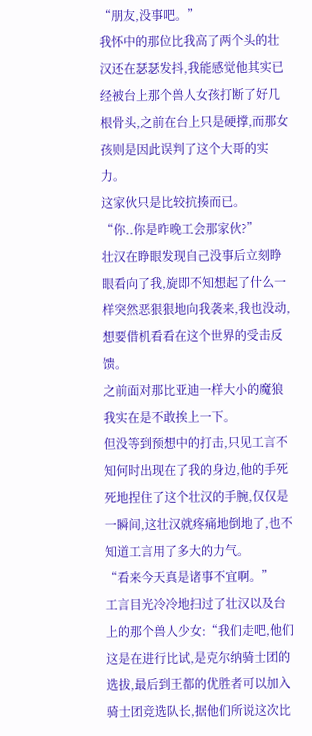“朋友,没事吧。”
我怀中的那位比我高了两个头的壮汉还在瑟瑟发抖,我能感觉他其实已经被台上那个兽人女孩打断了好几根骨头,之前在台上只是硬撑,而那女孩则是因此误判了这个大哥的实力。
这家伙只是比较抗揍而已。
“你..你是昨晚工会那家伙?”
壮汉在睁眼发现自己没事后立刻睁眼看向了我,旋即不知想起了什么一样突然恶狠狠地向我袭来,我也没动,想要借机看看在这个世界的受击反馈。
之前面对那比亚迪一样大小的魔狼我实在是不敢挨上一下。
但没等到预想中的打击,只见工言不知何时出现在了我的身边,他的手死死地捏住了这个壮汉的手腕,仅仅是一瞬间,这壮汉就疼痛地倒地了,也不知道工言用了多大的力气。
“看来今天真是诸事不宜啊。”
工言目光冷冷地扫过了壮汉以及台上的那个兽人少女:“我们走吧,他们这是在进行比试,是克尔纳骑士团的选拔,最后到王都的优胜者可以加入骑士团竞选队长,据他们所说这次比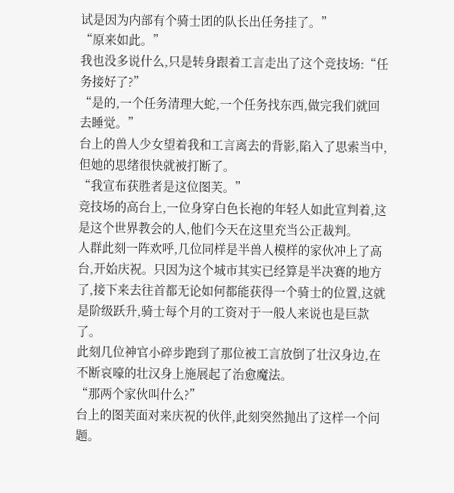试是因为内部有个骑士团的队长出任务挂了。”
“原来如此。”
我也没多说什么,只是转身跟着工言走出了这个竞技场:“任务接好了?”
“是的,一个任务清理大蛇,一个任务找东西,做完我们就回去睡觉。”
台上的兽人少女望着我和工言离去的背影,陷入了思索当中,但她的思绪很快就被打断了。
“我宣布获胜者是这位图芙。”
竞技场的高台上,一位身穿白色长袍的年轻人如此宣判着,这是这个世界教会的人,他们今天在这里充当公正裁判。
人群此刻一阵欢呼,几位同样是半兽人模样的家伙冲上了高台,开始庆祝。只因为这个城市其实已经算是半决赛的地方了,接下来去往首都无论如何都能获得一个骑士的位置,这就是阶级跃升,骑士每个月的工资对于一般人来说也是巨款了。
此刻几位神官小碎步跑到了那位被工言放倒了壮汉身边,在不断哀嚎的壮汉身上施展起了治愈魔法。
“那两个家伙叫什么?”
台上的图芙面对来庆祝的伙伴,此刻突然抛出了这样一个问题。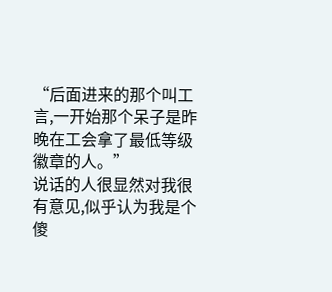“后面进来的那个叫工言,一开始那个呆子是昨晚在工会拿了最低等级徽章的人。”
说话的人很显然对我很有意见,似乎认为我是个傻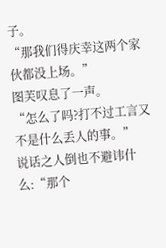子。
“那我们得庆幸这两个家伙都没上场。”
图芙叹息了一声。
“怎么了吗?打不过工言又不是什么丢人的事。”
说话之人倒也不避讳什么:“那个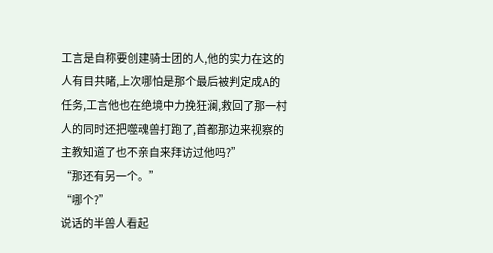工言是自称要创建骑士团的人,他的实力在这的人有目共睹,上次哪怕是那个最后被判定成A的任务,工言他也在绝境中力挽狂澜,救回了那一村人的同时还把噬魂兽打跑了,首都那边来视察的主教知道了也不亲自来拜访过他吗?”
“那还有另一个。”
“哪个?”
说话的半兽人看起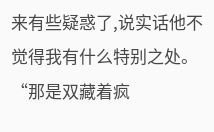来有些疑惑了,说实话他不觉得我有什么特别之处。
“那是双藏着疯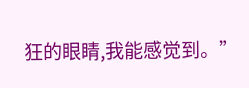狂的眼睛,我能感觉到。”